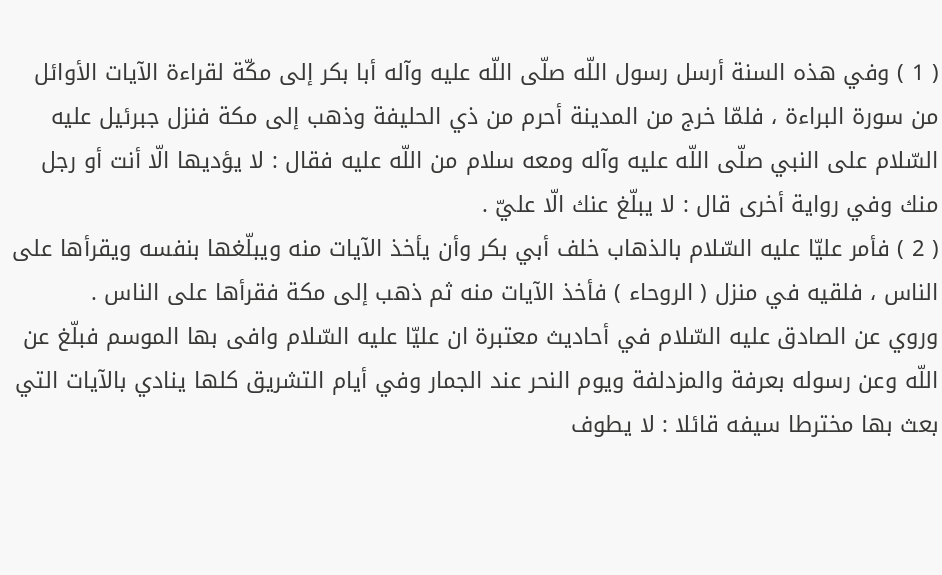( 1 ) وفي هذه السنة أرسل رسول اللّه صلّى اللّه عليه وآله أبا بكر إلى مكّة لقراءة الآيات الأوائل من سورة البراءة ، فلمّا خرج من المدينة أحرم من ذي الحليفة وذهب إلى مكة فنزل جبرئيل عليه السّلام على النبي صلّى اللّه عليه وآله ومعه سلام من اللّه عليه فقال : لا يؤديها الّا أنت أو رجل منك وفي رواية أخرى قال : لا يبلّغ عنك الّا عليّ .
( 2 ) فأمر عليّا عليه السّلام بالذهاب خلف أبي بكر وأن يأخذ الآيات منه ويبلّغها بنفسه ويقرأها على الناس ، فلقيه في منزل ( الروحاء ) فأخذ الآيات منه ثم ذهب إلى مكة فقرأها على الناس .
وروي عن الصادق عليه السّلام في أحاديث معتبرة ان عليّا عليه السّلام وافى بها الموسم فبلّغ عن اللّه وعن رسوله بعرفة والمزدلفة ويوم النحر عند الجمار وفي أيام التشريق كلها ينادي بالآيات التي بعث بها مخترطا سيفه قائلا : لا يطوف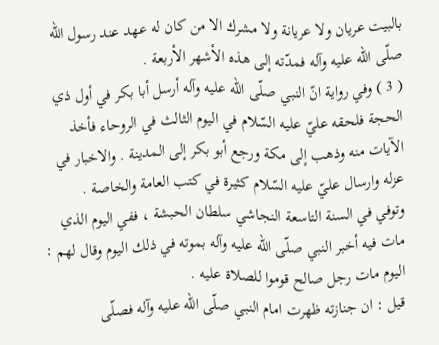بالبيت عريان ولا عريانة ولا مشرك الا من كان له عهد عند رسول اللّه صلّى اللّه عليه وآله فمدّته إلى هذه الأشهر الأربعة .
( 3 ) وفي رواية انّ النبي صلّى اللّه عليه وآله أرسل أبا بكر في أول ذي الحجة فلحقه عليّ عليه السّلام في اليوم الثالث في الروحاء فأخذ الآيات منه وذهب إلى مكة ورجع أبو بكر إلى المدينة . والاخبار في عزله وارسال عليّ عليه السّلام كثيرة في كتب العامة والخاصة .
وتوفي في السنة التاسعة النجاشي سلطان الحبشة ، ففي اليوم الذي مات فيه أخبر النبي صلّى اللّه عليه وآله بموته في ذلك اليوم وقال لهم : اليوم مات رجل صالح قوموا للصلاة عليه .
قيل : ان جنازته ظهرت امام النبي صلّى اللّه عليه وآله فصلّى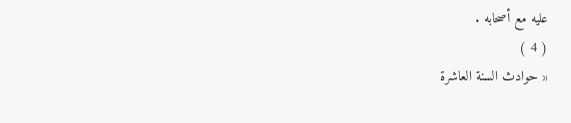عليه مع أصحابه .
( 4 )
« حوادث السنة العاشرة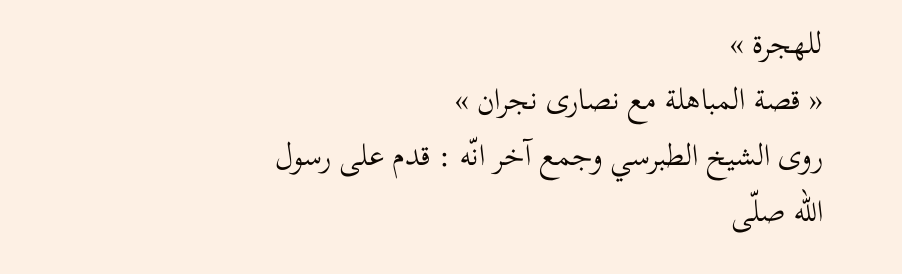للهجرة »
« قصة المباهلة مع نصارى نجران »
روى الشيخ الطبرسي وجمع آخر انّه : قدم على رسول اللّه صلّى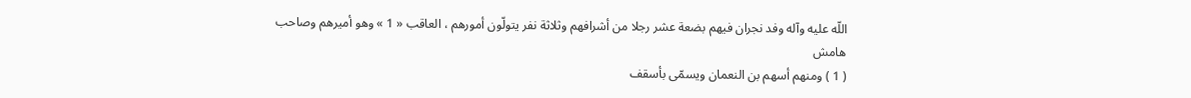اللّه عليه وآله وفد نجران فيهم بضعة عشر رجلا من أشرافهم وثلاثة نفر يتولّون أمورهم ، العاقب « 1 » وهو أميرهم وصاحب
هامش
( 1 ) ومنهم أسهم بن النعمان ويسمّى بأسقف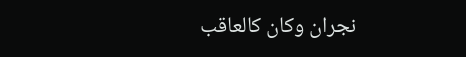نجران وكان كالعاقب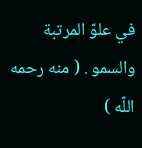في علوّ المرتبة والسمو . ( منه رحمه اللّه )